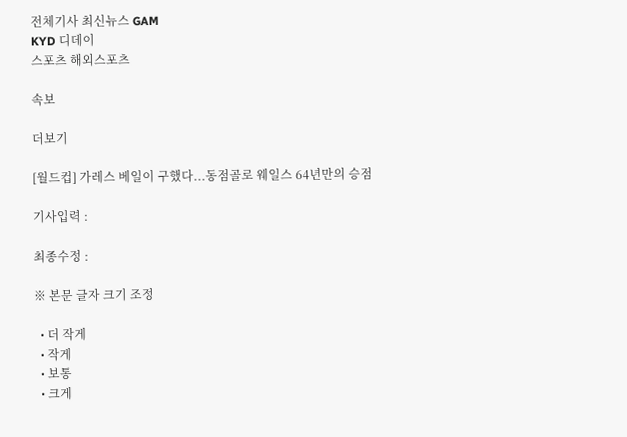전체기사 최신뉴스 GAM
KYD 디데이
스포츠 해외스포츠

속보

더보기

[월드컵] 가레스 베일이 구했다...동점골로 웨일스 64년만의 승점

기사입력 :

최종수정 :

※ 본문 글자 크기 조정

  • 더 작게
  • 작게
  • 보통
  • 크게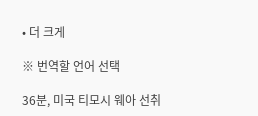• 더 크게

※ 번역할 언어 선택

36분, 미국 티모시 웨아 선취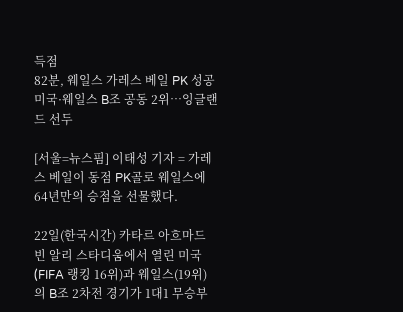득점
82분, 웨일스 가레스 베일 PK 성공
미국·웨일스 B조 공동 2위…잉글랜드 선두

[서울=뉴스핌] 이태성 기자 = 가레스 베일이 동점 PK골로 웨일스에 64년만의 승점을 선물했다.

22일(한국시간) 카타르 아흐마드 빈 알리 스타디움에서 열린 미국(FIFA 랭킹 16위)과 웨일스(19위)의 B조 2차전 경기가 1대1 무승부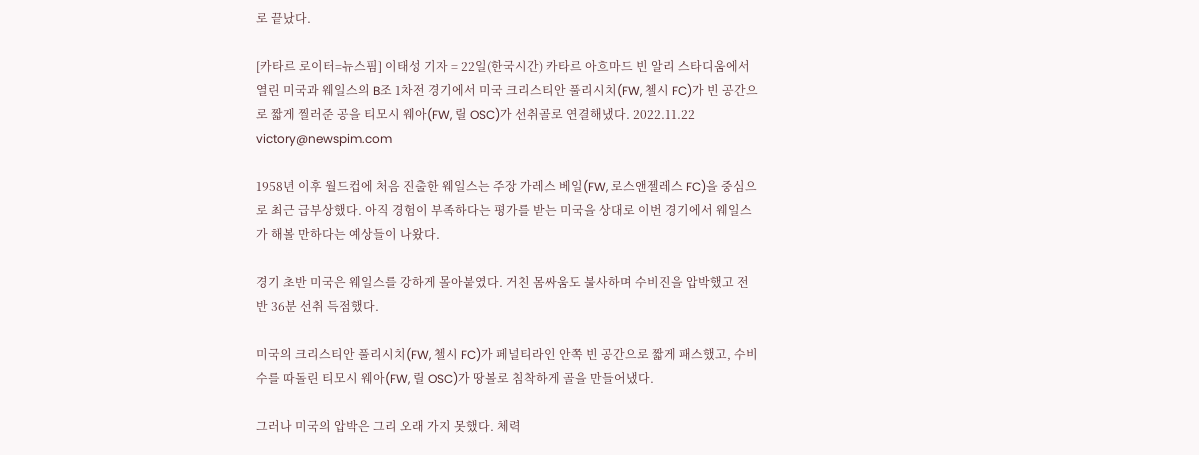로 끝났다.

[카타르 로이터=뉴스핌] 이태성 기자 = 22일(한국시간) 카타르 아흐마드 빈 알리 스타디움에서 열린 미국과 웨일스의 B조 1차전 경기에서 미국 크리스티안 풀리시치(FW, 첼시 FC)가 빈 공간으로 짧게 찔러준 공을 티모시 웨아(FW, 릴 OSC)가 선취골로 연결해냈다. 2022.11.22 victory@newspim.com

1958년 이후 월드컵에 처음 진출한 웨일스는 주장 가레스 베일(FW, 로스앤젤레스 FC)을 중심으로 최근 급부상했다. 아직 경험이 부족하다는 평가를 받는 미국을 상대로 이번 경기에서 웨일스가 해볼 만하다는 예상들이 나왔다.

경기 초반 미국은 웨일스를 강하게 몰아붙였다. 거친 몸싸움도 불사하며 수비진을 압박했고 전반 36분 선취 득점했다.

미국의 크리스티안 풀리시치(FW, 첼시 FC)가 페널티라인 안쪽 빈 공간으로 짧게 패스했고, 수비수를 따돌린 티모시 웨아(FW, 릴 OSC)가 땅볼로 침착하게 골을 만들어냈다.

그러나 미국의 압박은 그리 오래 가지 못했다. 체력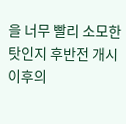을 너무 빨리 소모한 탓인지 후반전 개시 이후의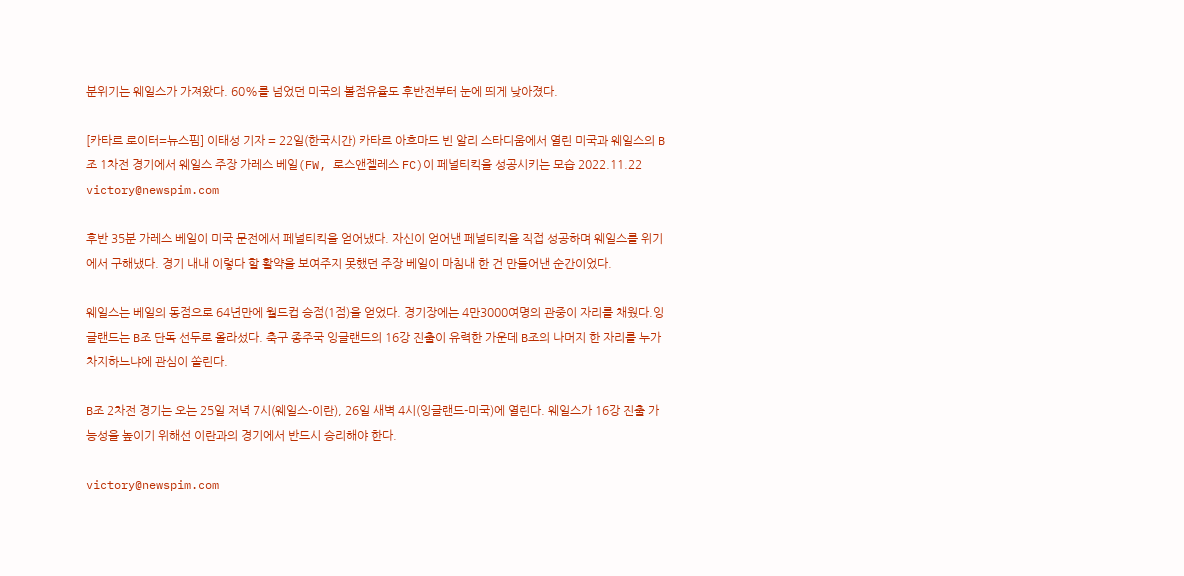분위기는 웨일스가 가져왔다. 60%를 넘었던 미국의 볼점유율도 후반전부터 눈에 띄게 낮아졌다.

[카타르 로이터=뉴스핌] 이태성 기자 = 22일(한국시간) 카타르 아흐마드 빈 알리 스타디움에서 열린 미국과 웨일스의 B조 1차전 경기에서 웨일스 주장 가레스 베일(FW, 로스앤젤레스 FC)이 페널티킥을 성공시키는 모습 2022.11.22 victory@newspim.com

후반 35분 가레스 베일이 미국 문전에서 페널티킥을 얻어냈다. 자신이 얻어낸 페널티킥을 직접 성공하며 웨일스를 위기에서 구해냈다. 경기 내내 이렇다 할 활약을 보여주지 못했던 주장 베일이 마침내 한 건 만들어낸 순간이었다.

웨일스는 베일의 동점으로 64년만에 월드컵 승점(1점)을 얻었다. 경기장에는 4만3000여명의 관중이 자리를 채웠다.잉글랜드는 B조 단독 선두로 올라섰다. 축구 종주국 잉글랜드의 16강 진출이 유력한 가운데 B조의 나머지 한 자리를 누가 차지하느냐에 관심이 쏠린다.

B조 2차전 경기는 오는 25일 저녁 7시(웨일스-이란), 26일 새벽 4시(잉글랜드-미국)에 열린다. 웨일스가 16강 진출 가능성을 높이기 위해선 이란과의 경기에서 반드시 승리해야 한다.

victory@newspim.com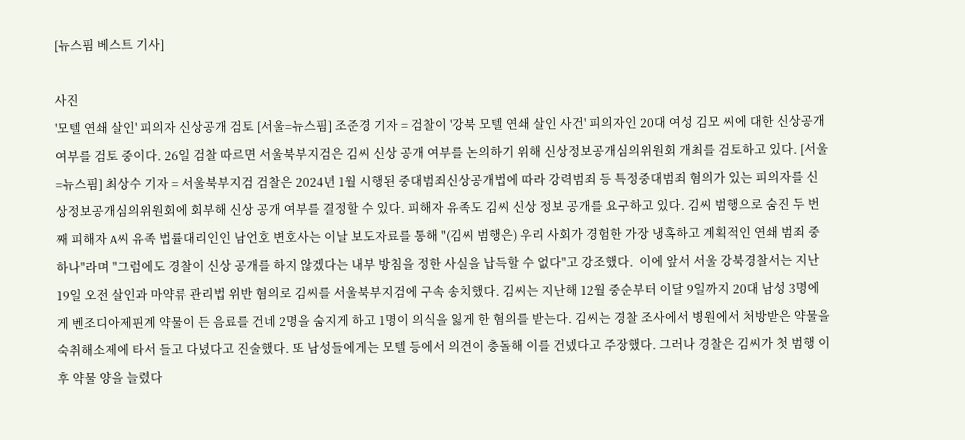[뉴스핌 베스트 기사]

사진
'모텔 연쇄 살인' 피의자 신상공개 검토 [서울=뉴스핌] 조준경 기자 = 검찰이 '강북 모텔 연쇄 살인 사건' 피의자인 20대 여성 김모 씨에 대한 신상공개 여부를 검토 중이다. 26일 검찰 따르면 서울북부지검은 김씨 신상 공개 여부를 논의하기 위해 신상정보공개심의위원회 개최를 검토하고 있다. [서울=뉴스핌] 최상수 기자 = 서울북부지검 검찰은 2024년 1월 시행된 중대범죄신상공개법에 따라 강력범죄 등 특정중대범죄 혐의가 있는 피의자를 신상정보공개심의위원회에 회부해 신상 공개 여부를 결정할 수 있다. 피해자 유족도 김씨 신상 정보 공개를 요구하고 있다. 김씨 범행으로 숨진 두 번째 피해자 A씨 유족 법률대리인인 남언호 변호사는 이날 보도자료를 통해 "(김씨 범행은) 우리 사회가 경험한 가장 냉혹하고 계획적인 연쇄 범죄 중 하나"라며 "그럼에도 경찰이 신상 공개를 하지 않겠다는 내부 방침을 정한 사실을 납득할 수 없다"고 강조했다.  이에 앞서 서울 강북경찰서는 지난 19일 오전 살인과 마약류 관리법 위반 혐의로 김씨를 서울북부지검에 구속 송치했다. 김씨는 지난해 12월 중순부터 이달 9일까지 20대 남성 3명에게 벤조디아제핀계 약물이 든 음료를 건네 2명을 숨지게 하고 1명이 의식을 잃게 한 혐의를 받는다. 김씨는 경찰 조사에서 병원에서 처방받은 약물을 숙취해소제에 타서 들고 다녔다고 진술했다. 또 남성들에게는 모텔 등에서 의견이 충돌해 이를 건넸다고 주장했다. 그러나 경찰은 김씨가 첫 범행 이후 약물 양을 늘렸다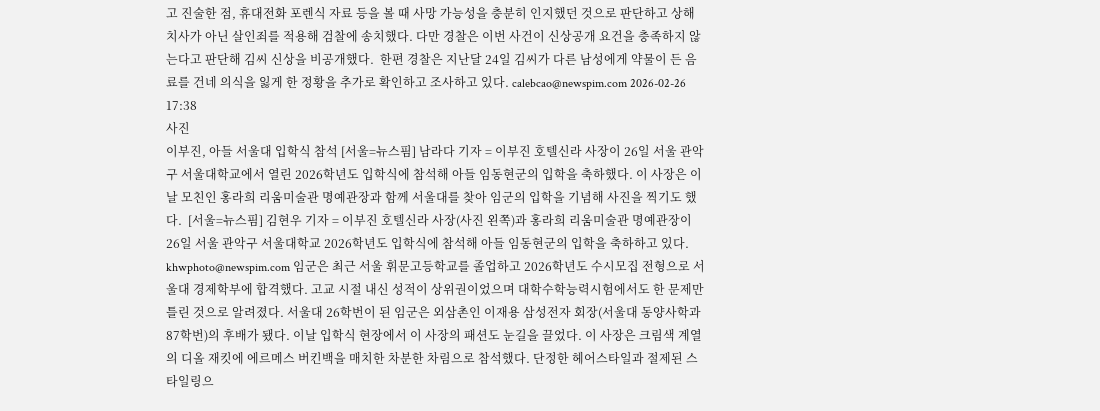고 진술한 점, 휴대전화 포렌식 자료 등을 볼 때 사망 가능성을 충분히 인지했던 것으로 판단하고 상해치사가 아닌 살인죄를 적용해 검찰에 송치했다. 다만 경찰은 이번 사건이 신상공개 요건을 충족하지 않는다고 판단해 김씨 신상을 비공개했다.  한편 경찰은 지난달 24일 김씨가 다른 남성에게 약물이 든 음료를 건네 의식을 잃게 한 정황을 추가로 확인하고 조사하고 있다. calebcao@newspim.com 2026-02-26 17:38
사진
이부진, 아들 서울대 입학식 참석 [서울=뉴스핌] 남라다 기자 = 이부진 호텔신라 사장이 26일 서울 관악구 서울대학교에서 열린 2026학년도 입학식에 참석해 아들 임동현군의 입학을 축하했다. 이 사장은 이날 모친인 홍라희 리움미술관 명예관장과 함께 서울대를 찾아 임군의 입학을 기념해 사진을 찍기도 했다.  [서울=뉴스핌] 김현우 기자 = 이부진 호텔신라 사장(사진 왼쪽)과 홍라희 리움미술관 명예관장이 26일 서울 관악구 서울대학교 2026학년도 입학식에 참석해 아들 임동현군의 입학을 축하하고 있다.  khwphoto@newspim.com 임군은 최근 서울 휘문고등학교를 졸업하고 2026학년도 수시모집 전형으로 서울대 경제학부에 합격했다. 고교 시절 내신 성적이 상위권이었으며 대학수학능력시험에서도 한 문제만 틀린 것으로 알려졌다. 서울대 26학번이 된 임군은 외삼촌인 이재용 삼성전자 회장(서울대 동양사학과 87학번)의 후배가 됐다. 이날 입학식 현장에서 이 사장의 패션도 눈길을 끌었다. 이 사장은 크림색 계열의 디올 재킷에 에르메스 버킨백을 매치한 차분한 차림으로 참석했다. 단정한 헤어스타일과 절제된 스타일링으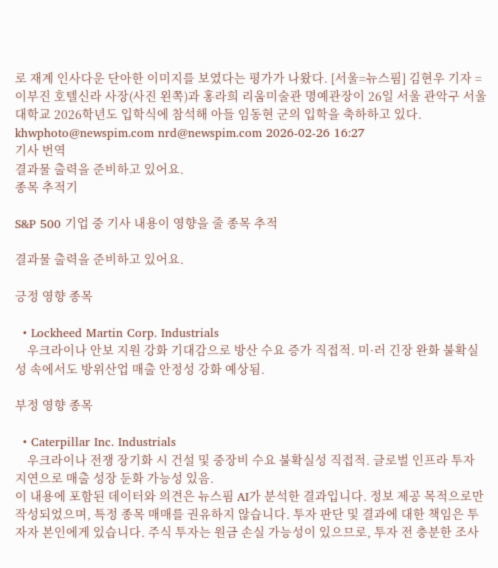로 재계 인사다운 단아한 이미지를 보였다는 평가가 나왔다. [서울=뉴스핌] 김현우 기자 = 이부진 호텔신라 사장(사진 왼쪽)과 홍라희 리움미술관 명예관장이 26일 서울 관악구 서울대학교 2026학년도 입학식에 참석해 아들 임동현 군의 입학을 축하하고 있다. khwphoto@newspim.com nrd@newspim.com 2026-02-26 16:27
기사 번역
결과물 출력을 준비하고 있어요.
종목 추적기

S&P 500 기업 중 기사 내용이 영향을 줄 종목 추적

결과물 출력을 준비하고 있어요.

긍정 영향 종목

  • Lockheed Martin Corp. Industrials
    우크라이나 안보 지원 강화 기대감으로 방산 수요 증가 직접적. 미·러 긴장 완화 불확실성 속에서도 방위산업 매출 안정성 강화 예상됨.

부정 영향 종목

  • Caterpillar Inc. Industrials
    우크라이나 전쟁 장기화 시 건설 및 중장비 수요 불확실성 직접적. 글로벌 인프라 투자 지연으로 매출 성장 둔화 가능성 있음.
이 내용에 포함된 데이터와 의견은 뉴스핌 AI가 분석한 결과입니다. 정보 제공 목적으로만 작성되었으며, 특정 종목 매매를 권유하지 않습니다. 투자 판단 및 결과에 대한 책임은 투자자 본인에게 있습니다. 주식 투자는 원금 손실 가능성이 있으므로, 투자 전 충분한 조사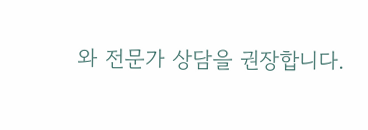와 전문가 상담을 권장합니다.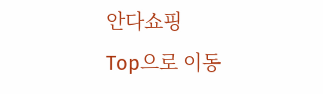안다쇼핑
Top으로 이동